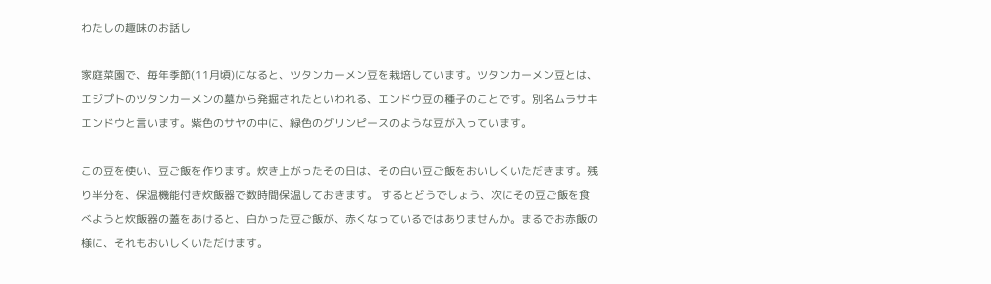わたしの趣味のお話し

家庭菜園で、毎年季節(11月頃)になると、ツタンカーメン豆を栽培しています。ツタンカーメン豆とは、エジプトのツタンカーメンの墓から発掘されたといわれる、エンドウ豆の種子のことです。別名ムラサキエンドウと言います。紫色のサヤの中に、緑色のグリンピースのような豆が入っています。

この豆を使い、豆ご飯を作ります。炊き上がったその日は、その白い豆ご飯をおいしくいただきます。残り半分を、保温機能付き炊飯器で数時間保温しておきます。 するとどうでしょう、次にその豆ご飯を食べようと炊飯器の蓋をあけると、白かった豆ご飯が、赤くなっているではありませんか。まるでお赤飯の様に、それもおいしくいただけます。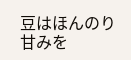豆はほんのり甘みを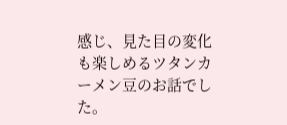感じ、見た目の変化も楽しめるツタンカーメン豆のお話でした。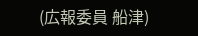(広報委員 船津)